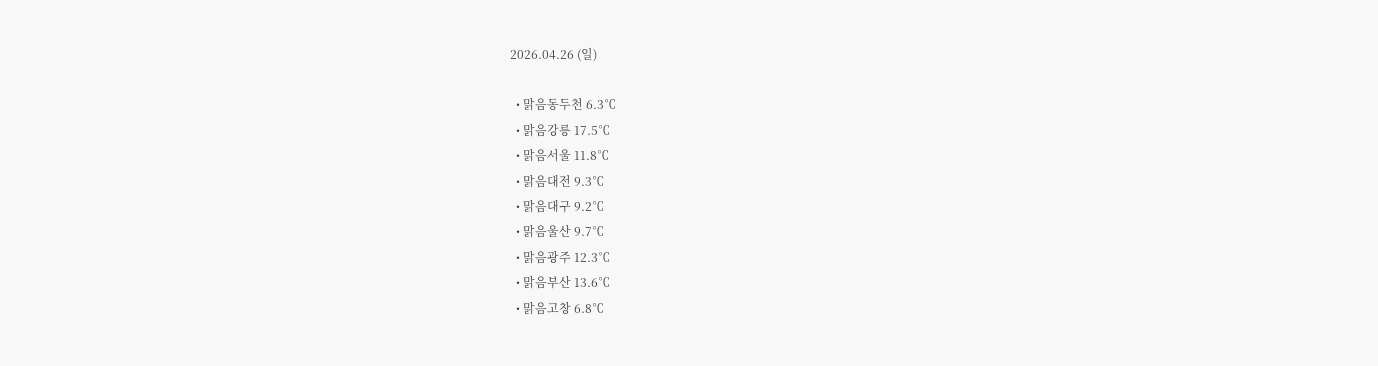2026.04.26 (일)

  • 맑음동두천 6.3℃
  • 맑음강릉 17.5℃
  • 맑음서울 11.8℃
  • 맑음대전 9.3℃
  • 맑음대구 9.2℃
  • 맑음울산 9.7℃
  • 맑음광주 12.3℃
  • 맑음부산 13.6℃
  • 맑음고창 6.8℃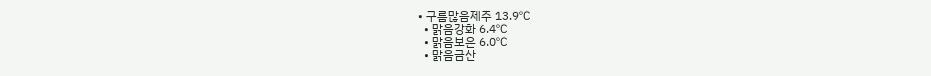• 구름많음제주 13.9℃
  • 맑음강화 6.4℃
  • 맑음보은 6.0℃
  • 맑음금산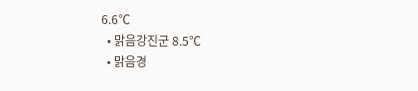6.6℃
  • 맑음강진군 8.5℃
  • 맑음경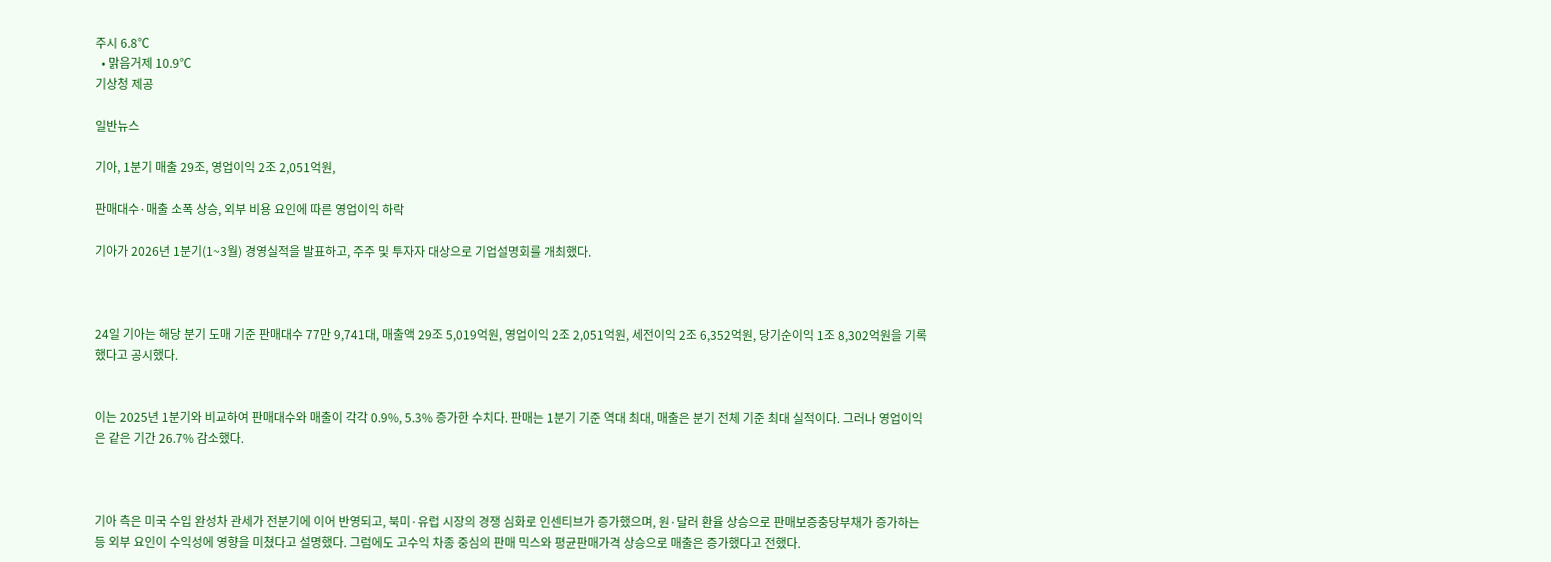주시 6.8℃
  • 맑음거제 10.9℃
기상청 제공

일반뉴스

기아, 1분기 매출 29조, 영업이익 2조 2,051억원,

판매대수·매출 소폭 상승, 외부 비용 요인에 따른 영업이익 하락

기아가 2026년 1분기(1~3월) 경영실적을 발표하고, 주주 및 투자자 대상으로 기업설명회를 개최했다.



24일 기아는 해당 분기 도매 기준 판매대수 77만 9,741대, 매출액 29조 5,019억원, 영업이익 2조 2,051억원, 세전이익 2조 6,352억원, 당기순이익 1조 8,302억원을 기록했다고 공시했다.


이는 2025년 1분기와 비교하여 판매대수와 매출이 각각 0.9%, 5.3% 증가한 수치다. 판매는 1분기 기준 역대 최대, 매출은 분기 전체 기준 최대 실적이다. 그러나 영업이익은 같은 기간 26.7% 감소했다.



기아 측은 미국 수입 완성차 관세가 전분기에 이어 반영되고, 북미·유럽 시장의 경쟁 심화로 인센티브가 증가했으며, 원·달러 환율 상승으로 판매보증충당부채가 증가하는 등 외부 요인이 수익성에 영향을 미쳤다고 설명했다. 그럼에도 고수익 차종 중심의 판매 믹스와 평균판매가격 상승으로 매출은 증가했다고 전했다.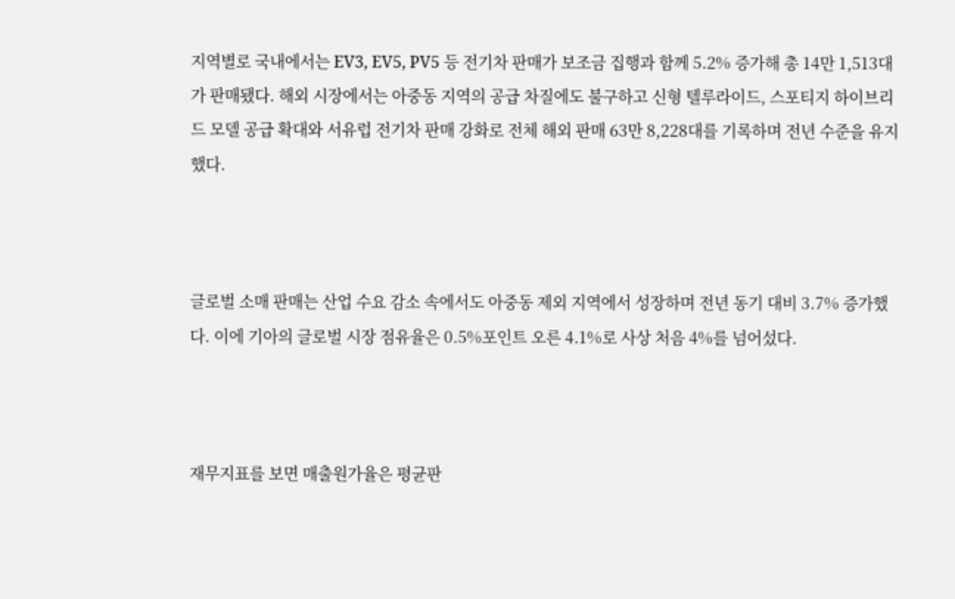지역별로 국내에서는 EV3, EV5, PV5 등 전기차 판매가 보조금 집행과 함께 5.2% 증가해 총 14만 1,513대가 판매됐다. 해외 시장에서는 아중동 지역의 공급 차질에도 불구하고 신형 텔루라이드, 스포티지 하이브리드 모델 공급 확대와 서유럽 전기차 판매 강화로 전체 해외 판매 63만 8,228대를 기록하며 전년 수준을 유지했다.



글로벌 소매 판매는 산업 수요 감소 속에서도 아중동 제외 지역에서 성장하며 전년 동기 대비 3.7% 증가했다. 이에 기아의 글로벌 시장 점유율은 0.5%포인트 오른 4.1%로 사상 처음 4%를 넘어섰다.



재무지표를 보면 매출원가율은 평균판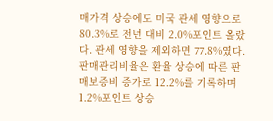매가격 상승에도 미국 관세 영향으로 80.3%로 전년 대비 2.0%포인트 올랐다. 관세 영향을 제외하면 77.8%였다. 판매관리비율은 환율 상승에 따른 판매보증비 증가로 12.2%를 기록하며 1.2%포인트 상승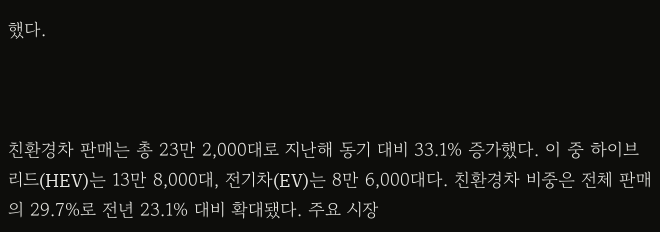했다.



친환경차 판매는 총 23만 2,000대로 지난해 동기 대비 33.1% 증가했다. 이 중 하이브리드(HEV)는 13만 8,000대, 전기차(EV)는 8만 6,000대다. 친환경차 비중은 전체 판매의 29.7%로 전년 23.1% 대비 확대됐다. 주요 시장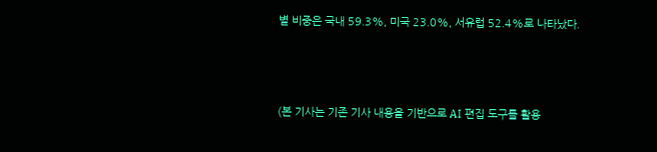별 비중은 국내 59.3%, 미국 23.0%, 서유럽 52.4%로 나타났다.



(본 기사는 기존 기사 내용을 기반으로 AI 편집 도구를 활용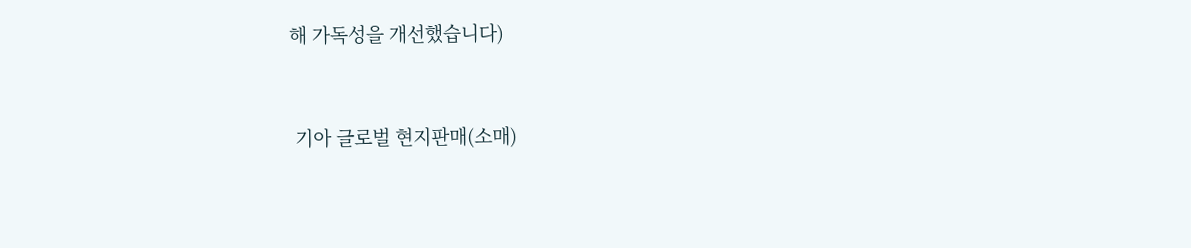해 가독성을 개선했습니다)


 기아 글로벌 현지판매(소매)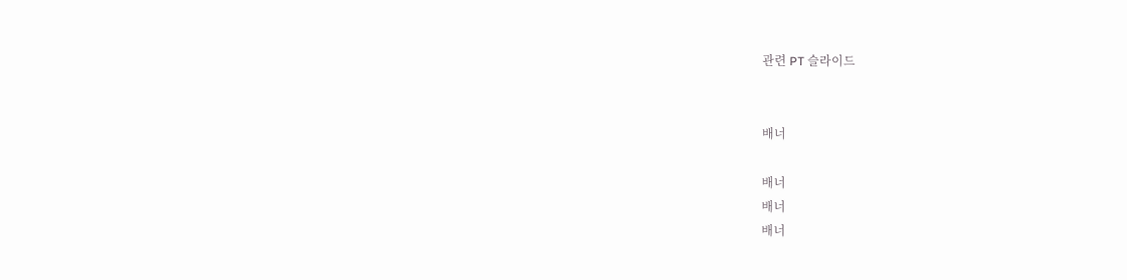관련 PT 슬라이드


배너

배너
배너
배너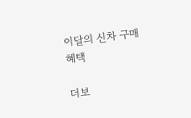이달의 신차 구매혜택

더보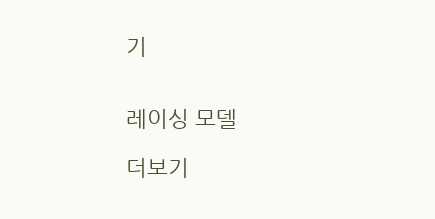기


레이싱 모델

더보기